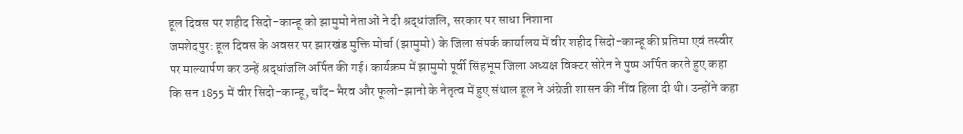हूल दिवस पर शहीद सिदो-कान्हू को झामुमो नेताओं ने दी श्रद्धांजलि, सरकार पर साधा निशाना
जमशेदपुर: हूल दिवस के अवसर पर झारखंड मुक्ति मोर्चा (झामुमो) के जिला संपर्क कार्यालय में वीर शहीद सिदो-कान्हू की प्रतिमा एवं तस्वीर पर माल्यार्पण कर उन्हें श्रद्धांजलि अर्पित की गई। कार्यक्रम में झामुमो पूर्वी सिंहभूम जिला अध्यक्ष विक्टर सोरेन ने पुष्प अर्पित करते हुए कहा कि सन 1855 में वीर सिदो-कान्हू, चाँद-भैरव और फूलो-झानो के नेतृत्व में हुए संथाल हूल ने अंग्रेजी शासन की नींव हिला दी थी। उन्होंने कहा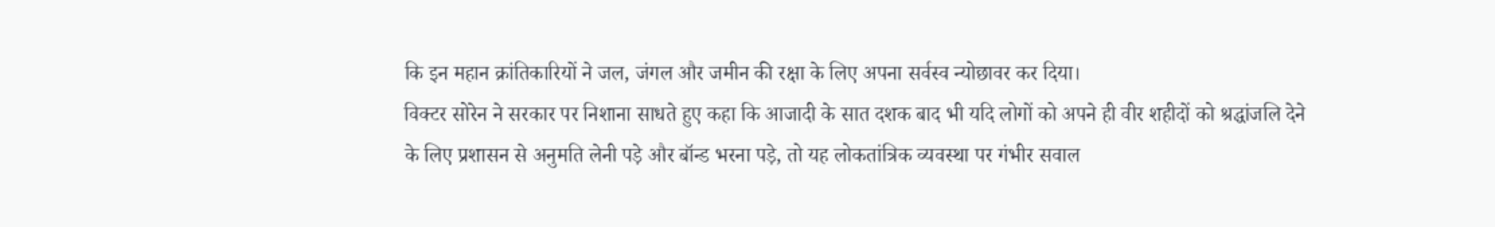कि इन महान क्रांतिकारियों ने जल, जंगल और जमीन की रक्षा के लिए अपना सर्वस्व न्योछावर कर दिया।
विक्टर सोरेन ने सरकार पर निशाना साधते हुए कहा कि आजादी के सात दशक बाद भी यदि लोगों को अपने ही वीर शहीदों को श्रद्धांजलि देने के लिए प्रशासन से अनुमति लेनी पड़े और बॉन्ड भरना पड़े, तो यह लोकतांत्रिक व्यवस्था पर गंभीर सवाल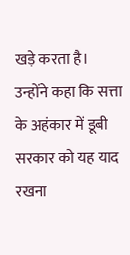खड़े करता है। उन्होंने कहा कि सत्ता के अहंकार में डूबी सरकार को यह याद रखना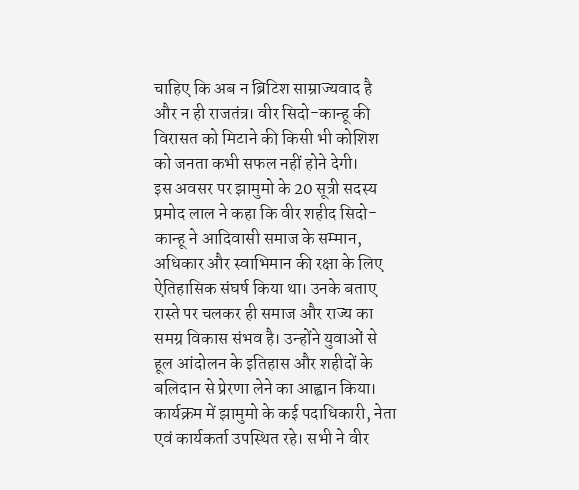चाहिए कि अब न ब्रिटिश साम्राज्यवाद है और न ही राजतंत्र। वीर सिदो-कान्हू की विरासत को मिटाने की किसी भी कोशिश को जनता कभी सफल नहीं होने देगी।
इस अवसर पर झामुमो के 20 सूत्री सदस्य प्रमोद लाल ने कहा कि वीर शहीद सिदो-कान्हू ने आदिवासी समाज के सम्मान, अधिकार और स्वाभिमान की रक्षा के लिए ऐतिहासिक संघर्ष किया था। उनके बताए रास्ते पर चलकर ही समाज और राज्य का समग्र विकास संभव है। उन्होंने युवाओं से हूल आंदोलन के इतिहास और शहीदों के बलिदान से प्रेरणा लेने का आह्वान किया।
कार्यक्रम में झामुमो के कई पदाधिकारी, नेता एवं कार्यकर्ता उपस्थित रहे। सभी ने वीर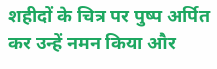शहीदों के चित्र पर पुष्प अर्पित कर उन्हें नमन किया और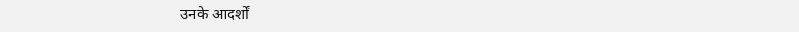उनके आदर्शों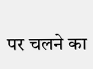पर चलने का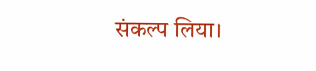संकल्प लिया।